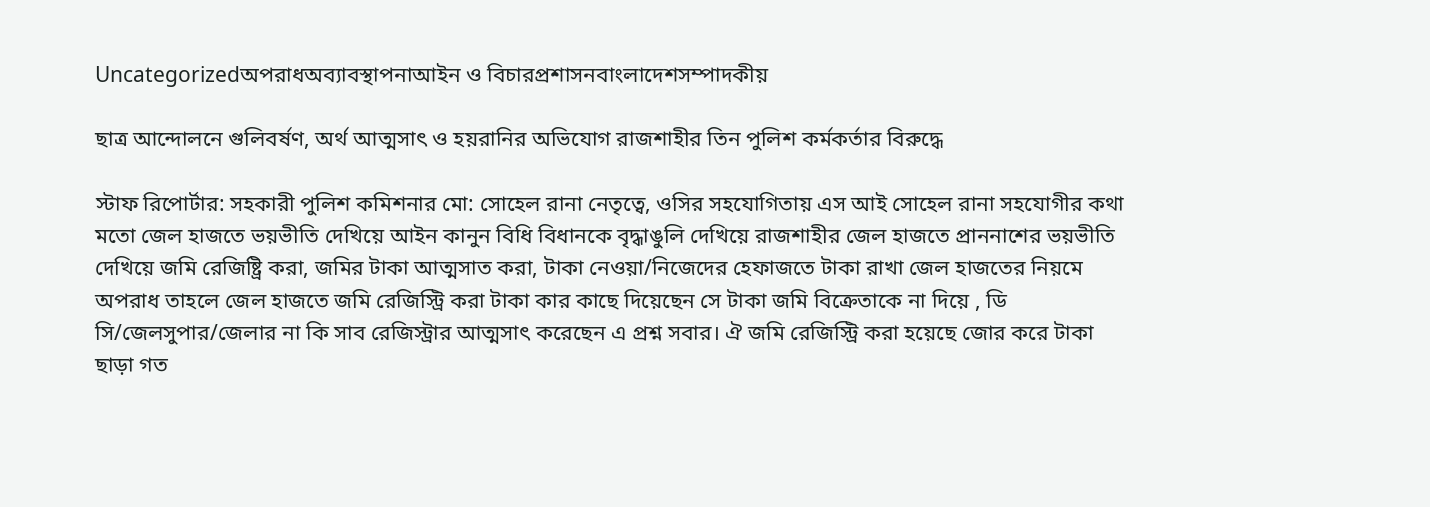Uncategorizedঅপরাধঅব্যাবস্থাপনাআইন ও বিচারপ্রশাসনবাংলাদেশসম্পাদকীয়

ছাত্র আন্দোলনে গুলিবর্ষণ, অর্থ আত্মসাৎ ও হয়রানির অভিযোগ রাজশাহীর তিন পুলিশ কর্মকর্তার বিরুদ্ধে

স্টাফ রিপোর্টার: সহকারী পুলিশ কমিশনার মো: সোহেল রানা নেতৃত্বে, ওসির সহযোগিতায় এস আই সোহেল রানা সহযোগীর কথা মতো জেল হাজতে ভয়ভীতি দেখিয়ে আইন কানুন বিধি বিধানকে বৃদ্ধাঙুলি দেখিয়ে রাজশাহীর জেল হাজতে প্রাননাশের ভয়ভীতি দেখিয়ে জমি রেজিষ্ট্রি করা, জমির টাকা আত্মসাত করা, টাকা নেওয়া/নিজেদের হেফাজতে টাকা রাখা জেল হাজতের নিয়মে অপরাধ তাহলে জেল হাজতে জমি রেজিস্ট্রি করা টাকা কার কাছে দিয়েছেন সে টাকা জমি বিক্রেতাকে না দিয়ে , ডি সি/জেলসুপার/জেলার না কি সাব রেজিস্ট্রার আত্মসাৎ করেছেন এ প্রশ্ন সবার। ঐ জমি রেজিস্ট্রি করা হয়েছে জোর করে টাকা ছাড়া গত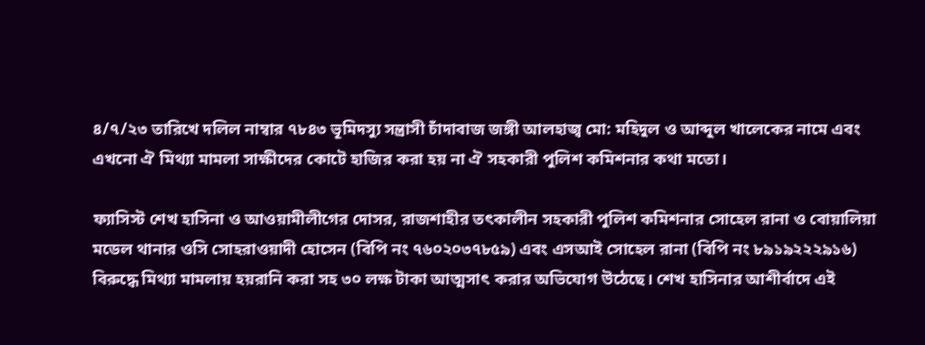৪/৭/২৩ তারিখে দলিল নাম্বার ৭৮৪৩ ভূমিদস্যু সন্ত্রাসী চাঁদাবাজ জঙ্গী আলহাজ্ব মো: মহিদুল ও আব্দুল খালেকের নামে এবং এখনো ঐ মিথ্যা মামলা সাক্ষীদের কোটে হাজির করা হয় না ঐ সহকারী পুলিশ কমিশনার কথা মতো।

ফ্যাসিস্ট শেখ হাসিনা ও আওয়ামীলীগের দোসর, রাজশাহীর তৎকালীন সহকারী পুলিশ কমিশনার সোহেল রানা ও বোয়ালিয়া মডেল থানার ওসি সোহরাওয়াদী হোসেন (বিপি নং ৭৬০২০৩৭৮৫৯) এবং এসআই সোহেল রানা (বিপি নং ৮৯১৯২২২৯১৬) বিরুদ্ধে মিথ্যা মামলায় হয়রানি করা সহ ৩০ লক্ষ টাকা আত্মসাৎ করার অভিযোগ উঠেছে। শেখ হাসিনার আশীর্বাদে এই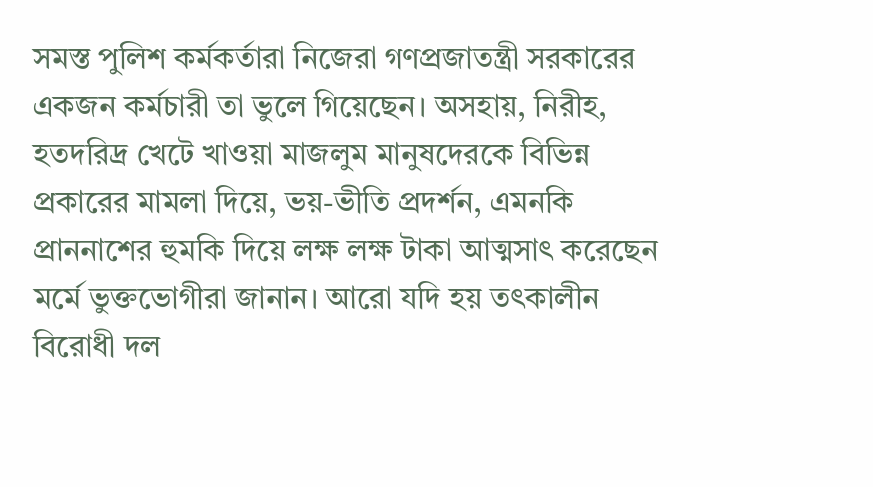সমস্ত পুলিশ কর্মকর্তারা নিজেরা গণপ্রজাতন্ত্রী সরকারের একজন কর্মচারী তা ভুলে গিয়েছেন। অসহায়, নিরীহ, হতদরিদ্র খেটে খাওয়া মাজলুম মানুষদেরকে বিভিন্ন প্রকারের মামলা দিয়ে, ভয়-ভীতি প্রদর্শন, এমনকি প্রাননাশের হুমকি দিয়ে লক্ষ লক্ষ টাকা আত্মসাৎ করেছেন মর্মে ভুক্তভোগীরা জানান। আরো যদি হয় তৎকালীন বিরোধী দল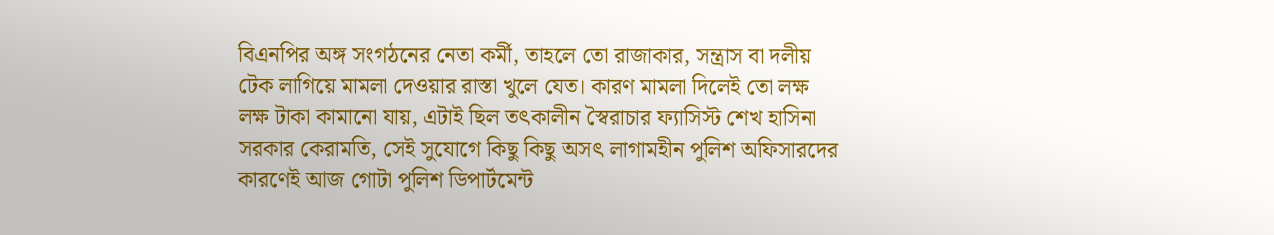বিএনপির অঙ্গ সংগঠনের নেতা কর্মী, তাহলে তো রাজাকার, সন্ত্রাস বা দলীয় টেক লাগিয়ে মামলা দেওয়ার রাস্তা খুলে যেত। কারণ মামলা দিলেই তো লক্ষ লক্ষ টাকা কামানো যায়, এটাই ছিল তৎকালীন স্বৈরাচার ফ্যাসিস্ট শেখ হাসিনা সরকার কেরামতি, সেই সুযোগে কিছু কিছু অসৎ লাগামহীন পুলিশ অফিসারদের কারণেই আজ গোটা পুলিশ ডিপার্টমেন্ট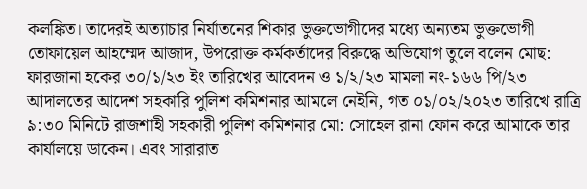কলঙ্কিত। তাদেরই অত্যাচার নির্যাতনের শিকার ভুক্তভোগীদের মধ্যে অন্যতম ভুক্তভোগী তোফায়েল আহম্মেদ আজাদ, উপরোক্ত কর্মকর্তাদের বিরুদ্ধে অভিযোগ তুলে বলেন মোছ: ফারজানা হকের ৩০/১/২৩ ইং তারিখের আবেদন ও ১/২/২৩ মামলা নং-১৬৬ পি/২৩ আদালতের আদেশ সহকারি পুলিশ কমিশনার আমলে নেইনি, গত ০১/০২/২০২৩ তারিখে রাত্রি ৯:৩০ মিনিটে রাজশাহী সহকারী পুলিশ কমিশনার মো: সোহেল রানা ফোন করে আমাকে তার কার্যালয়ে ডাকেন। এবং সারারাত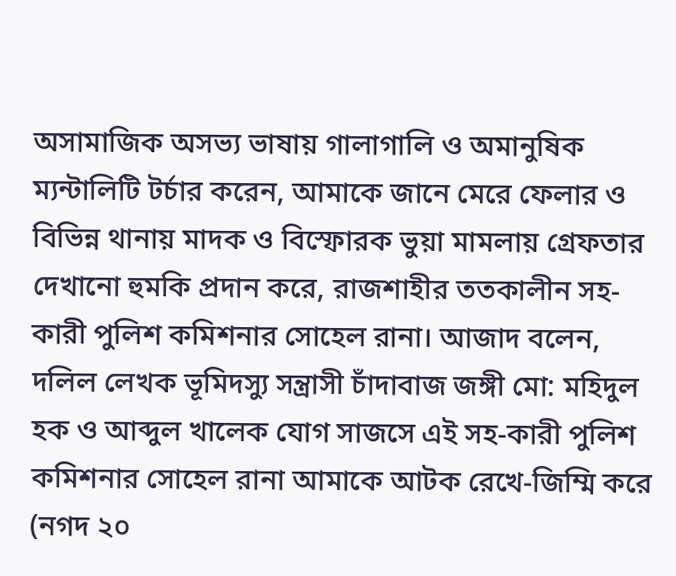অসামাজিক অসভ্য ভাষায় গালাগালি ও অমানুষিক ম্যন্টালিটি টর্চার করেন, আমাকে জানে মেরে ফেলার ও বিভিন্ন থানায় মাদক ও বিস্ফোরক ভুয়া মামলায় গ্রেফতার দেখানো হুমকি প্রদান করে, রাজশাহীর ততকালীন সহ-কারী পুলিশ কমিশনার সোহেল রানা। আজাদ বলেন, দলিল লেখক ভূমিদস্যু সন্ত্রাসী চাঁদাবাজ জঙ্গী মো: মহিদুল হক ও আব্দুল খালেক যোগ সাজসে এই সহ-কারী পুলিশ কমিশনার সোহেল রানা আমাকে আটক রেখে-জিম্মি করে (নগদ ২০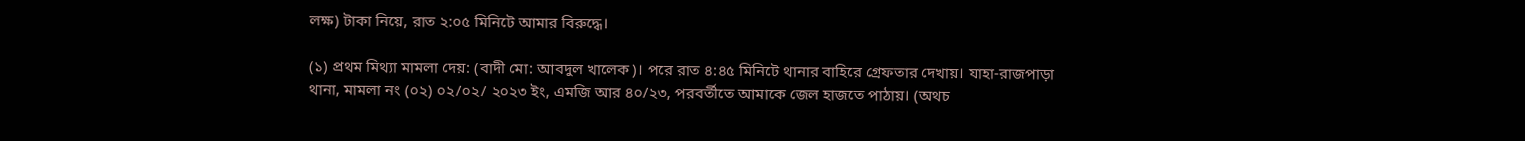লক্ষ) টাকা নিয়ে, রাত ২:০৫ মিনিটে আমার বিরুদ্ধে।

(১) প্রথম মিথ্যা মামলা দেয়: (বাদী মো: আবদুল খালেক)। পরে রাত ৪:৪৫ মিনিটে থানার বাহিরে গ্রেফতার দেখায়। যাহা-রাজপাড়া থানা, মামলা নং (০২) ০২/০২/ ২০২৩ ইং, এমজি আর ৪০/২৩, পরবর্তীতে আমাকে জেল হাজতে পাঠায়। (অথচ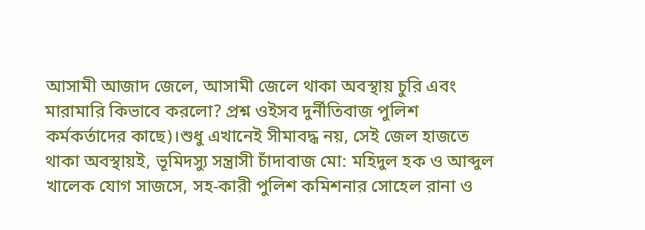আসামী আজাদ জেলে, আসামী জেলে থাকা অবস্থায় চুরি এবং মারামারি কিভাবে করলো? প্রশ্ন ওইসব দুর্নীতিবাজ পুলিশ কর্মকর্তাদের কাছে)।শুধু এখানেই সীমাবদ্ধ নয়, সেই জেল হাজতে থাকা অবস্থায়ই, ভূমিদস্যু সন্ত্রাসী চাঁদাবাজ মো: মহিদুল হক ও আব্দুল খালেক যোগ সাজসে, সহ-কারী পুলিশ কমিশনার সোহেল রানা ও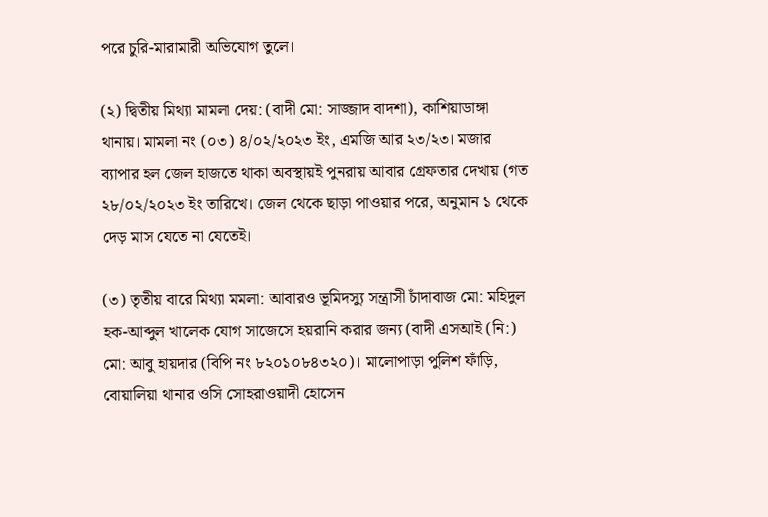পরে চুরি-মারামারী অভিযোগ তুলে।

(২) দ্বিতীয় মিথ্যা মামলা দেয়: (বাদী মো: সাজ্জাদ বাদশা), কাশিয়াডাঙ্গা থানায়। মামলা নং (০৩) ৪/০২/২০২৩ ইং, এমজি আর ২৩/২৩। মজার ব্যাপার হল জেল হাজতে থাকা অবস্থায়ই পুনরায় আবার গ্রেফতার দেখায় (গত ২৮/০২/২০২৩ ইং তারিখে। জেল থেকে ছাড়া পাওয়ার পরে, অনুমান ১ থেকে দেড় মাস যেতে না যেতেই।

(৩) তৃতীয় বারে মিথ্যা মমলা: আবারও ভূমিদস্যু সন্ত্রাসী চাঁদাবাজ মো: মহিদুল হক-আব্দুল খালেক যোগ সাজেসে হয়রানি করার জন্য (বাদী এসআই (নি:) মো: আবু হায়দার (বিপি নং ৮২০১০৮৪৩২০)। মালোপাড়া পুলিশ ফাঁড়ি, বোয়ালিয়া থানার ওসি সোহরাওয়াদী হোসেন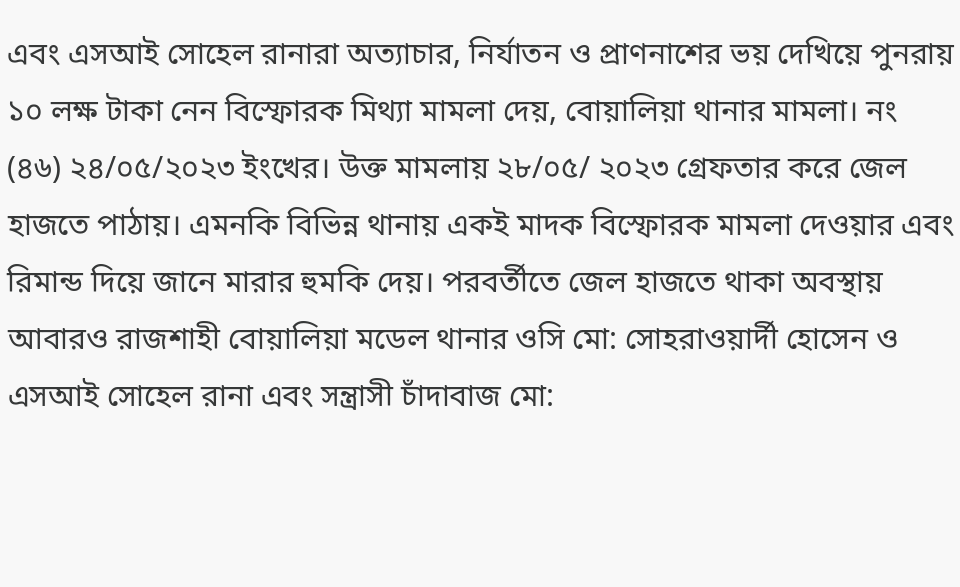এবং এসআই সোহেল রানারা অত্যাচার, নির্যাতন ও প্রাণনাশের ভয় দেখিয়ে পুনরায় ১০ লক্ষ টাকা নেন বিস্ফোরক মিথ্যা মামলা দেয়, বোয়ালিয়া থানার মামলা। নং (৪৬) ২৪/০৫/২০২৩ ইংখের। উক্ত মামলায় ২৮/০৫/ ২০২৩ গ্রেফতার করে জেল হাজতে পাঠায়। এমনকি বিভিন্ন থানায় একই মাদক বিস্ফোরক মামলা দেওয়ার এবং রিমান্ড দিয়ে জানে মারার হুমকি দেয়। পরবর্তীতে জেল হাজতে থাকা অবস্থায় আবারও রাজশাহী বোয়ালিয়া মডেল থানার ওসি মো: সোহরাওয়ার্দী হোসেন ও এসআই সোহেল রানা এবং সন্ত্রাসী চাঁদাবাজ মো: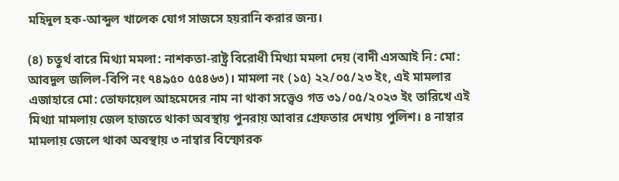মহিদুল হক-আব্দুল খালেক যোগ সাজসে হয়রানি করার জন্য।

(৪) চতুর্থ বারে মিথ্যা মমলা: নাশকতা-রাষ্ট্র বিরোধী মিথ্যা মমলা দেয় (বাদী এসআই নি: মো: আবদুল জলিল-বিপি নং ৭৪৯৫০ ৫৫৪৬৩)। মামলা নং (১৫) ২২/০৫/২৩ ইং, এই মামলার এজাহারে মো: তোফায়েল আহমেদের নাম না থাকা সত্ত্বেও গত ৩১/০৫/২০২৩ ইং তারিখে এই মিথ্যা মামলায় জেল হাজতে থাকা অবস্থায় পুনরায় আবার গ্রেফতার দেখায় পুলিশ। ৪ নাম্বার মামলায় জেলে থাকা অবস্থায় ৩ নাম্বার বিস্ফোরক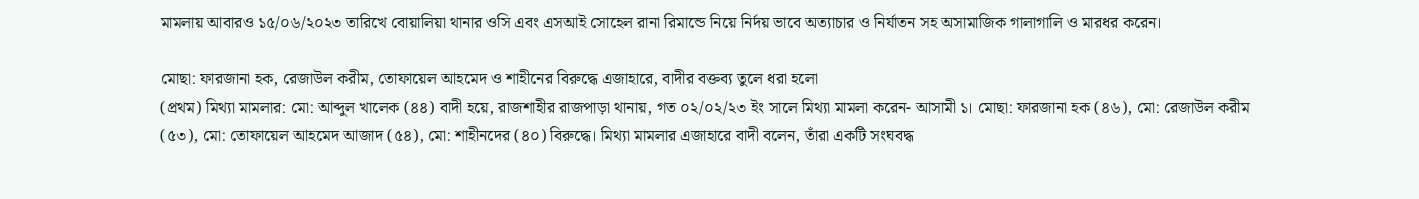মামলায় আবারও ১৫/০৬/২০২৩ তারিখে বোয়ালিয়া থানার ওসি এবং এসআই সোহেল রানা রিমান্ডে নিয়ে নির্দয় ভাবে অত্যাচার ও নির্যাতন সহ অসামাজিক গালাগালি ও মারধর করেন।

মোছা: ফারজানা হক, রেজাউল করীম, তোফায়েল আহমেদ ও শাহীনের বিরুদ্ধে এজাহারে, বাদীর বক্তব্য তুলে ধরা হলো
(প্রথম) মিথ্যা মামলার: মো: আব্দুল খালেক (৪৪) বাদী হয়ে, রাজশাহীর রাজপাড়া থানায়, গত ০২/০২/২৩ ইং সালে মিথ্যা মামলা করেন- আসামী ১। মোছা: ফারজানা হক (৪৬), মো: রেজাউল করীম (৫৩), মো: তোফায়েল আহমেদ আজাদ (৫৪), মো: শাহীনদের (৪০) বিরুদ্ধে। মিথ্যা মামলার এজাহারে বাদী বলেন, তাঁরা একটি সংঘবদ্ধ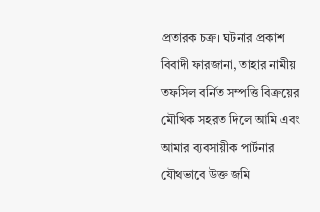প্রতারক চক্র। ঘটনার প্রকাশ বিবাদী ফারজানা, তাহার নামীয় তফসিল বর্নিত সম্পত্তি বিক্রয়ের মৌখিক সহরত দিলে আমি এবং আমার ব্যবসায়ীক পার্টনার যৌথভাবে উক্ত জমি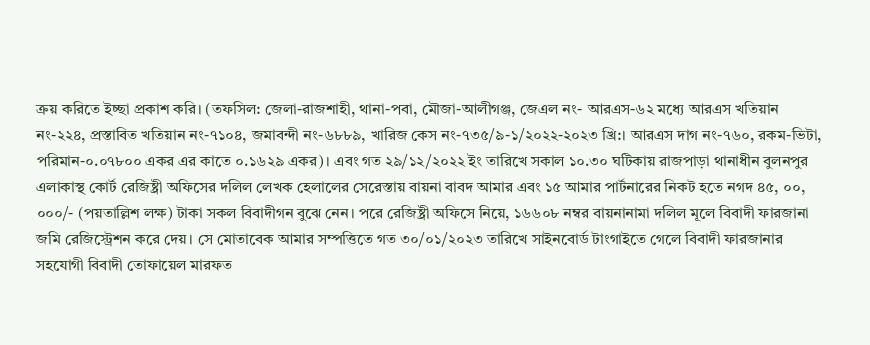ক্রয় করিতে ইচ্ছা প্রকাশ করি। (তফসিল: জেলা-রাজশাহী, থানা-পবা, মৌজা-আলীগঞ্জ, জেএল নং- আরএস-৬২ মধ্যে আরএস খতিয়ান নং-২২৪, প্রস্তাবিত খতিয়ান নং-৭১০৪, জমাবন্দী নং-৬৮৮৯, খারিজ কেস নং-৭৩৫/৯-১/২০২২-২০২৩ খ্রি:। আরএস দাগ নং-৭৬০, রকম-ভিটা, পরিমান-০.০৭৮০০ একর এর কাতে ০.১৬২৯ একর)। এবং গত ২৯/১২/২০২২ ইং তারিখে সকাল ১০.৩০ ঘটিকায় রাজপাড়া থানাধীন বুলনপুর এলাকাস্থ কোর্ট রেজিষ্ট্রী অফিসের দলিল লেখক হেলালের সেরেস্তায় বায়না বাবদ আমার এবং ১৫ আমার পার্টনারের নিকট হতে নগদ ৪৫, ০০, ০০০/- (পয়তাল্লিশ লক্ষ) টাকা সকল বিবাদীগন বুঝে নেন। পরে রেজিষ্ট্রী অফিসে নিয়ে, ১৬৬০৮ নম্বর বায়নানামা দলিল মূলে বিবাদী ফারজানা জমি রেজিস্ট্রেশন করে দেয়। সে মোতাবেক আমার সম্পত্তিতে গত ৩০/০১/২০২৩ তারিখে সাইনবোর্ড টাংগাইতে গেলে বিবাদী ফারজানার সহযোগী বিবাদী তোফায়েল মারফত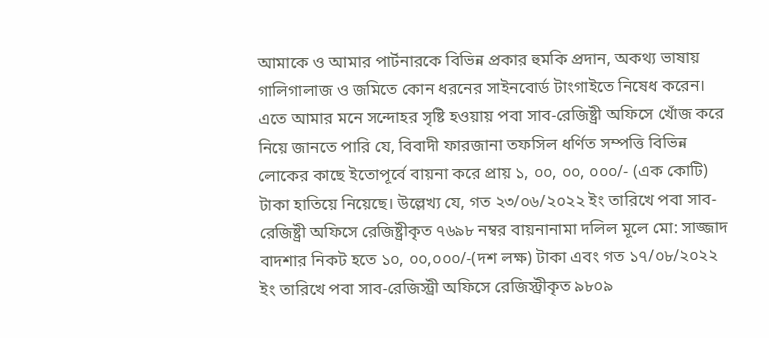আমাকে ও আমার পার্টনারকে বিভিন্ন প্রকার হুমকি প্রদান, অকথ্য ভাষায় গালিগালাজ ও জমিতে কোন ধরনের সাইনবোর্ড টাংগাইতে নিষেধ করেন। এতে আমার মনে সন্দোহর সৃষ্টি হওয়ায় পবা সাব-রেজিষ্ট্রী অফিসে খোঁজ করে নিয়ে জানতে পারি যে, বিবাদী ফারজানা তফসিল ধর্ণিত সম্পত্তি বিভিন্ন লোকের কাছে ইতোপূর্বে বায়না করে প্রায় ১, ০০, ০০, ০০০/- (এক কোটি) টাকা হাতিয়ে নিয়েছে। উল্লেখ্য যে, গত ২৩/০৬/২০২২ ইং তারিখে পবা সাব-রেজিষ্ট্রী অফিসে রেজিষ্ট্রীকৃত ৭৬৯৮ নম্বর বায়নানামা দলিল মূলে মো: সাজ্জাদ বাদশার নিকট হতে ১০, ০০,০০০/-(দশ লক্ষ) টাকা এবং গত ১৭/০৮/২০২২ ইং তারিখে পবা সাব-রেজিস্ট্রী অফিসে রেজিস্ট্রীকৃত ৯৮০৯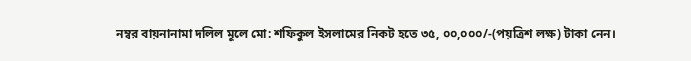নম্বর বায়নানামা দলিল মূলে মো: শফিকুল ইসলামের নিকট হতে ৩৫, ০০,০০০/-(পয়ত্রিশ লক্ষ) টাকা নেন।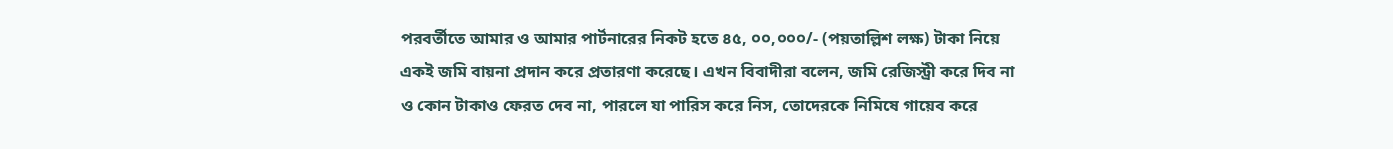পরবর্তীতে আমার ও আমার পার্টনারের নিকট হতে ৪৫, ০০,০০০/- (পয়তাল্লিশ লক্ষ) টাকা নিয়ে একই জমি বায়না প্রদান করে প্রতারণা করেছে। এখন বিবাদীরা বলেন, জমি রেজিস্ট্রী করে দিব না ও কোন টাকাও ফেরত দেব না, পারলে যা পারিস করে নিস, তোদেরকে নিমিষে গায়েব করে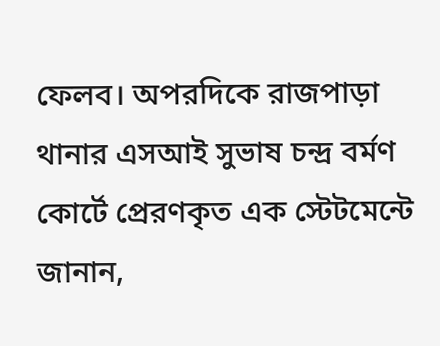ফেলব। অপরদিকে রাজপাড়া থানার এসআই সুভাষ চন্দ্র বর্মণ কোর্টে প্রেরণকৃত এক স্টেটমেন্টে জানান,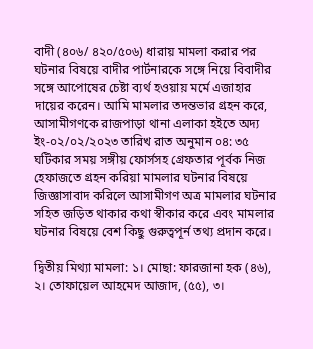বাদী (৪০৬/ ৪২০/৫০৬) ধারায় মামলা করার পর ঘটনার বিষয়ে বাদীর পার্টনারকে সঙ্গে নিয়ে বিবাদীর সঙ্গে আপোষের চেষ্টা ব্যর্থ হওয়ায় মর্মে এজাহার দায়ের করেন। আমি মামলার তদন্তভার গ্রহন করে, আসামীগণকে রাজপাড়া থানা এলাকা হইতে অদ্য ইং-০২/০২/২০২৩ তারিখ রাত অনুমান ০৪: ৩৫ ঘটিকার সময় সঙ্গীয় ফোর্সসহ গ্রেফতার পূর্বক নিজ হেফাজতে গ্রহন করিয়া মামলার ঘটনার বিষয়ে জিজ্ঞাসাবাদ করিলে আসামীগণ অত্র মামলার ঘটনার সহিত জড়িত থাকার কথা স্বীকার করে এবং মামলার ঘটনার বিষয়ে বেশ কিছু গুরুত্বপূর্ন তথ্য প্রদান করে।

দ্বিতীয় মিথ্যা মামলা: ১। মোছা: ফারজানা হক (৪৬), ২। তোফায়েল আহমেদ আজাদ, (৫৫), ৩।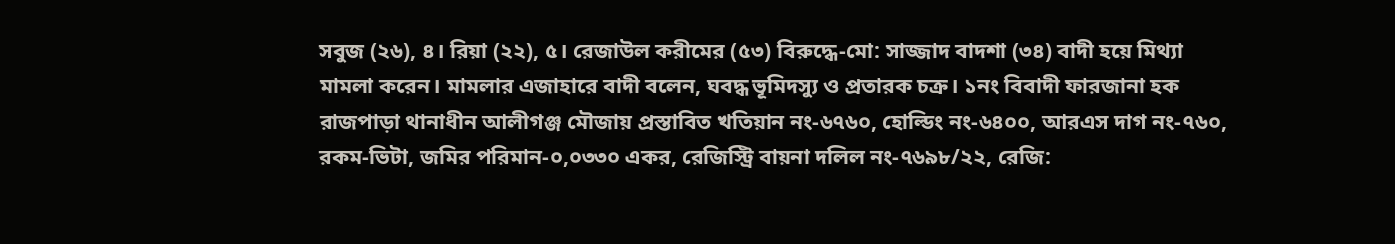সবুজ (২৬), ৪। রিয়া (২২), ৫। রেজাউল করীমের (৫৩) বিরুদ্ধে-মো: সাজ্জাদ বাদশা (৩৪) বাদী হয়ে মিথ্যা মামলা করেন। মামলার এজাহারে বাদী বলেন, ঘবদ্ধ ভূমিদস্যু ও প্রতারক চক্র। ১নং বিবাদী ফারজানা হক রাজপাড়া থানাধীন আলীগঞ্জ মৌজায় প্রস্তাবিত খতিয়ান নং-৬৭৬০, হোল্ডিং নং-৬৪০০, আরএস দাগ নং-৭৬০, রকম-ভিটা, জমির পরিমান-০,০৩৩০ একর, রেজিস্ট্রি বায়না দলিল নং-৭৬৯৮/২২, রেজি: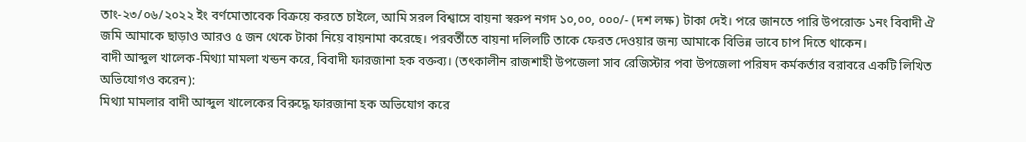তাং-২৩/০৬/২০২২ ইং বর্ণমোতাবেক বিক্রয়ে করতে চাইলে, আমি সরল বিশ্বাসে বায়না স্বরুপ নগদ ১০,০০, ০০০/- (দশ লক্ষ) টাকা দেই। পরে জানতে পারি উপরোক্ত ১নং বিবাদী ঐ জমি আমাকে ছাড়াও আরও ৫ জন থেকে টাকা নিয়ে বায়নামা করেছে। পরবর্তীতে বায়না দলিলটি তাকে ফেরত দেওয়ার জন্য আমাকে বিভিন্ন ভাবে চাপ দিতে থাকেন।
বাদী আব্দুল খালেক-মিথ্যা মামলা খন্ডন করে, বিবাদী ফারজানা হক বক্তব্য। (তৎকালীন রাজশাহী উপজেলা সাব রেজিস্টার পবা উপজেলা পরিষদ কর্মকর্তার বরাবরে একটি লিখিত
অভিযোগও করেন):
মিথ্যা মামলার বাদী আব্দুল খালেকের বিরুদ্ধে ফারজানা হক অভিযোগ করে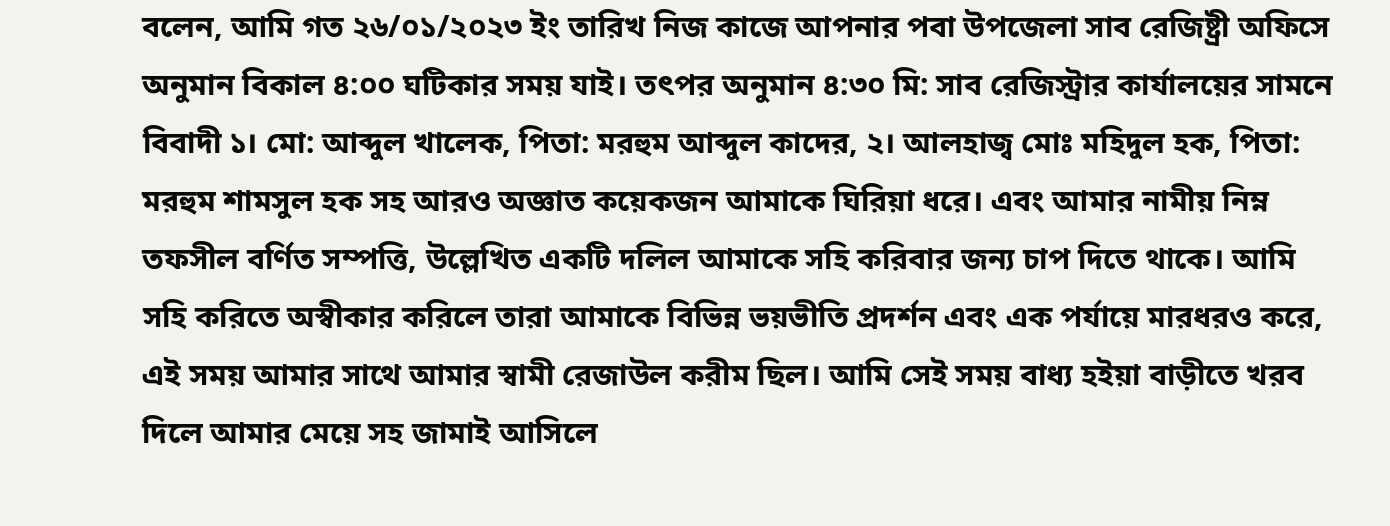বলেন, আমি গত ২৬/০১/২০২৩ ইং তারিখ নিজ কাজে আপনার পবা উপজেলা সাব রেজিষ্ট্রী অফিসে অনুমান বিকাল ৪:০০ ঘটিকার সময় যাই। তৎপর অনুমান ৪:৩০ মি: সাব রেজিস্ট্রার কার্যালয়ের সামনে বিবাদী ১। মো: আব্দুল খালেক, পিতা: মরহুম আব্দুল কাদের, ২। আলহাজ্ব মোঃ মহিদুল হক, পিতা: মরহুম শামসুল হক সহ আরও অজ্ঞাত কয়েকজন আমাকে ঘিরিয়া ধরে। এবং আমার নামীয় নিম্ন তফসীল বর্ণিত সম্পত্তি, উল্লেখিত একটি দলিল আমাকে সহি করিবার জন্য চাপ দিতে থাকে। আমি সহি করিতে অস্বীকার করিলে তারা আমাকে বিভিন্ন ভয়ভীতি প্রদর্শন এবং এক পর্যায়ে মারধরও করে, এই সময় আমার সাথে আমার স্বামী রেজাউল করীম ছিল। আমি সেই সময় বাধ্য হইয়া বাড়ীতে খরব দিলে আমার মেয়ে সহ জামাই আসিলে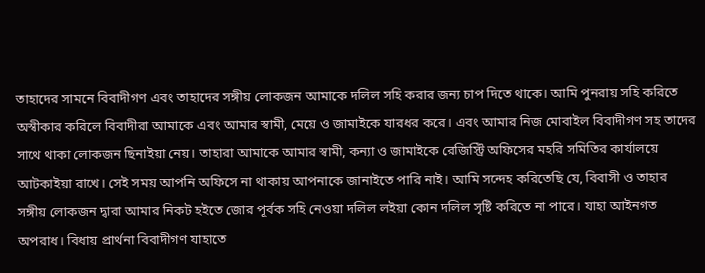তাহাদের সামনে বিবাদীগণ এবং তাহাদের সঙ্গীয় লোকজন আমাকে দলিল সহি করার জন্য চাপ দিতে থাকে। আমি পুনরায় সহি করিতে অস্বীকার করিলে বিবাদীরা আমাকে এবং আমার স্বামী, মেয়ে ও জামাইকে যারধর করে। এবং আমার নিজ মোবাইল বিবাদীগণ সহ তাদের সাথে থাকা লোকজন ছিনাইয়া নেয়। তাহারা আমাকে আমার স্বামী, কন্যা ও জামাইকে রেজিস্ট্রি অফিসের মহরি সমিতির কার্যালয়ে আটকাইয়া রাখে। সেই সময় আপনি অফিসে না থাকায় আপনাকে জানাইতে পারি নাই। আমি সন্দেহ করিতেছি যে, বিবাসী ও তাহার সঙ্গীয় লোকজন দ্বারা আমার নিকট হইতে জোর পূর্বক সহি নেওয়া দলিল লইয়া কোন দলিল সৃষ্টি করিতে না পারে। যাহা আইনগত অপরাধ। বিধায় প্রার্থনা বিবাদীগণ যাহাতে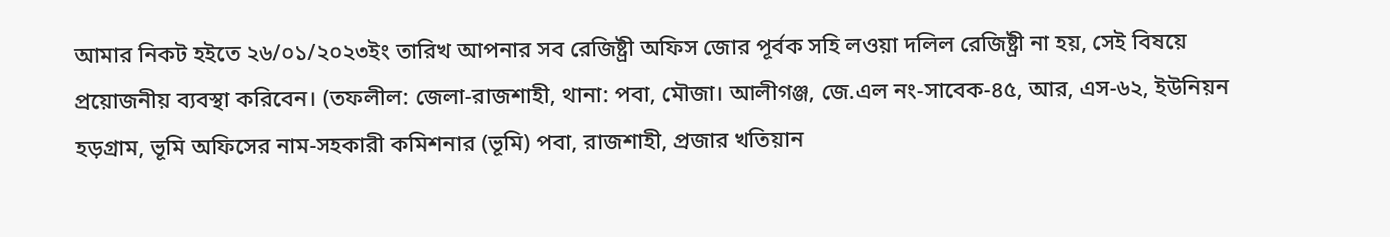আমার নিকট হইতে ২৬/০১/২০২৩ইং তারিখ আপনার সব রেজিষ্ট্রী অফিস জোর পূর্বক সহি লওয়া দলিল রেজিষ্ট্রী না হয়, সেই বিষয়ে প্রয়োজনীয় ব্যবস্থা করিবেন। (তফলীল: জেলা-রাজশাহী, থানা: পবা, মৌজা। আলীগঞ্জ, জে.এল নং-সাবেক-৪৫, আর, এস-৬২, ইউনিয়ন হড়গ্রাম, ভূমি অফিসের নাম-সহকারী কমিশনার (ভূমি) পবা, রাজশাহী, প্রজার খতিয়ান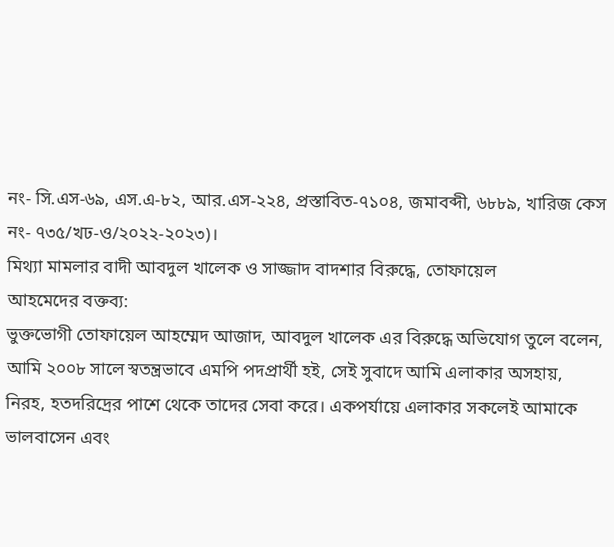নং- সি.এস-৬৯, এস.এ-৮২, আর.এস-২২৪, প্রস্তাবিত-৭১০৪, জমাবব্দী, ৬৮৮৯, খারিজ কেস নং- ৭৩৫/খঢ-ও/২০২২-২০২৩)।
মিথ্যা মামলার বাদী আবদুল খালেক ও সাজ্জাদ বাদশার বিরুদ্ধে, তোফায়েল
আহমেদের বক্তব্য:
ভুক্তভোগী তোফায়েল আহম্মেদ আজাদ, আবদুল খালেক এর বিরুদ্ধে অভিযোগ তুলে বলেন, আমি ২০০৮ সালে স্বতন্ত্রভাবে এমপি পদপ্রার্থী হই, সেই সুবাদে আমি এলাকার অসহায়, নিরহ, হতদরিদ্রের পাশে থেকে তাদের সেবা করে। একপর্যায়ে এলাকার সকলেই আমাকে ভালবাসেন এবং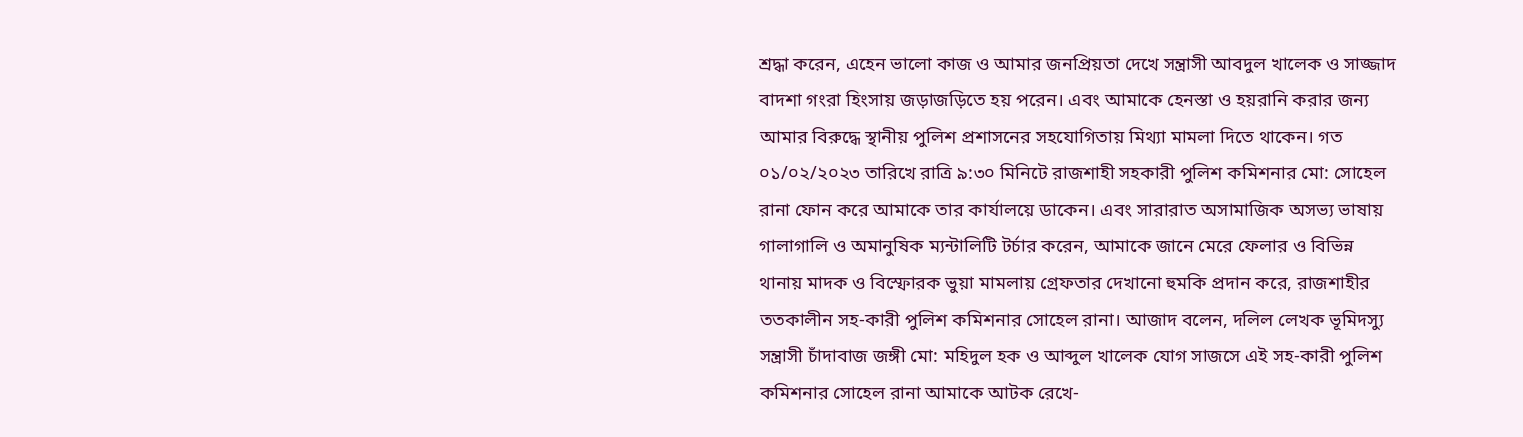শ্রদ্ধা করেন, এহেন ভালো কাজ ও আমার জনপ্রিয়তা দেখে সন্ত্রাসী আবদুল খালেক ও সাজ্জাদ বাদশা গংরা হিংসায় জড়াজড়িতে হয় পরেন। এবং আমাকে হেনস্তা ও হয়রানি করার জন্য আমার বিরুদ্ধে স্থানীয় পুলিশ প্রশাসনের সহযোগিতায় মিথ্যা মামলা দিতে থাকেন। গত ০১/০২/২০২৩ তারিখে রাত্রি ৯:৩০ মিনিটে রাজশাহী সহকারী পুলিশ কমিশনার মো: সোহেল রানা ফোন করে আমাকে তার কার্যালয়ে ডাকেন। এবং সারারাত অসামাজিক অসভ্য ভাষায় গালাগালি ও অমানুষিক ম্যন্টালিটি টর্চার করেন, আমাকে জানে মেরে ফেলার ও বিভিন্ন থানায় মাদক ও বিস্ফোরক ভুয়া মামলায় গ্রেফতার দেখানো হুমকি প্রদান করে, রাজশাহীর ততকালীন সহ-কারী পুলিশ কমিশনার সোহেল রানা। আজাদ বলেন, দলিল লেখক ভূমিদস্যু সন্ত্রাসী চাঁদাবাজ জঙ্গী মো: মহিদুল হক ও আব্দুল খালেক যোগ সাজসে এই সহ-কারী পুলিশ কমিশনার সোহেল রানা আমাকে আটক রেখে-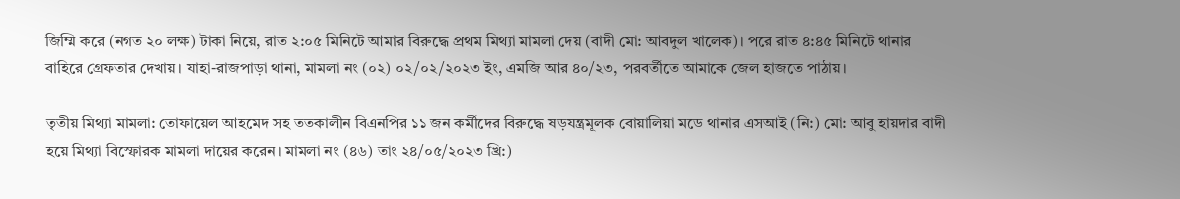জিম্মি করে (নগত ২০ লক্ষ) টাকা নিয়ে, রাত ২:০৫ মিনিটে আমার বিরুদ্ধে প্রথম মিথ্যা মামলা দেয় (বাদী মো: আবদুল খালেক)। পরে রাত ৪:৪৫ মিনিটে থানার বাহিরে গ্রেফতার দেখায়। যাহা-রাজপাড়া থানা, মামলা নং (০২) ০২/০২/২০২৩ ইং, এমজি আর ৪০/২৩, পরবর্তীতে আমাকে জেল হাজতে পাঠায়।

তৃতীয় মিথ্যা মামলা: তোফায়েল আহমেদ সহ ততকালীন বিএনপির ১১ জন কর্মীদের বিরুদ্ধে ষড়যন্ত্রমূলক বোয়ালিয়া মডে থানার এসআই (নি:) মো: আবু হায়দার বাদী হয়ে মিথ্যা বিস্ফোরক মামলা দায়ের করেন। মামলা নং (৪৬) তাং ২৪/০৫/২০২৩ খ্রি:)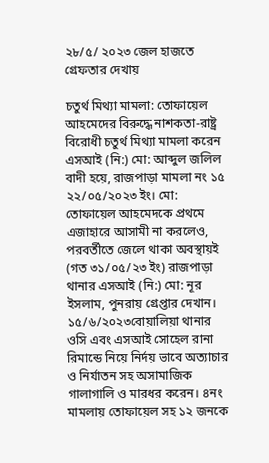২৮/৫/ ২০২৩ জেল হাজতে গ্রেফতার দেখায়

চতুর্থ মিথ্যা মামলা: তোফায়েল আহমেদের বিরুদ্ধে নাশকতা-রাষ্ট্র বিরোধী চতুর্থ মিথ্যা মামলা করেন এসআই (নি:) মো: আব্দুল জলিল বাদী হয়ে, রাজপাড়া মামলা নং ১৫ ২২/০৫/২০২৩ ইং। মো: তোফায়েল আহমেদকে প্রথমে এজাহারে আসামী না করলেও, পরবর্তীতে জেলে থাকা অবস্থায়ই (গত ৩১/০৫/২৩ ইং) রাজপাড়া থানার এসআই (নি:) মো: নূর ইসলাম, পুনরায় গ্রেপ্তার দেখান। ১৫/৬/২০২৩বোয়ালিয়া থানার ওসি এবং এসআই সোহেল রানা রিমান্ডে নিয়ে নির্দয় ভাবে অত্যাচার ও নির্যাতন সহ অসামাজিক গালাগালি ও মারধর করেন। ৪নং মামলায় তোফায়েল সহ ১২ জনকে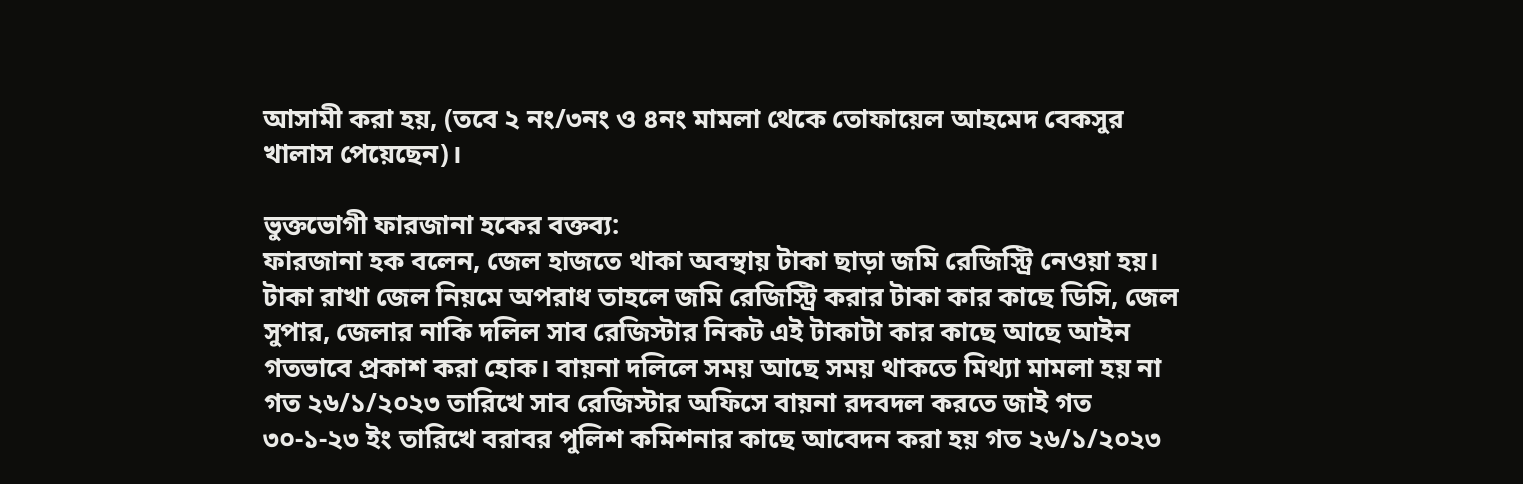আসামী করা হয়, (তবে ২ নং/৩নং ও ৪নং মামলা থেকে তোফায়েল আহমেদ বেকসুর খালাস পেয়েছেন)।

ভুক্তভোগী ফারজানা হকের বক্তব্য:
ফারজানা হক বলেন, জেল হাজতে থাকা অবস্থায় টাকা ছাড়া জমি রেজিস্ট্রি নেওয়া হয়। টাকা রাখা জেল নিয়মে অপরাধ তাহলে জমি রেজিস্ট্রি করার টাকা কার কাছে ডিসি, জেল সুপার, জেলার নাকি দলিল সাব রেজিস্টার নিকট এই টাকাটা কার কাছে আছে আইন গতভাবে প্রকাশ করা হোক। বায়না দলিলে সময় আছে সময় থাকতে মিথ্যা মামলা হয় না গত ২৬/১/২০২৩ তারিখে সাব রেজিস্টার অফিসে বায়না রদবদল করতে জাই গত ৩০-১-২৩ ইং তারিখে বরাবর পুলিশ কমিশনার কাছে আবেদন করা হয় গত ২৬/১/২০২৩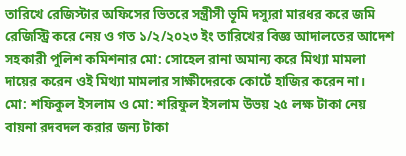তারিখে রেজিস্টার অফিসের ভিতরে সন্ত্রীসী ভূমি দস্যুরা মারধর করে জমি রেজিস্ট্রি করে নেয় ও গত ১/২/২০২৩ ইং তারিখের বিজ্ঞ আদালতের আদেশ সহকারী পুলিশ কমিশনার মো: সোহেল রানা অমান্য করে মিথ্যা মামলা দায়ের করেন ওই মিথ্যা মামলার সাক্ষীদেরকে কোর্টে হাজির করেন না।
মো: শফিকুল ইসলাম ও মো: শরিফুল ইসলাম উভয় ২৫ লক্ষ টাকা নেয় বায়না রদবদল করার জন্য টাকা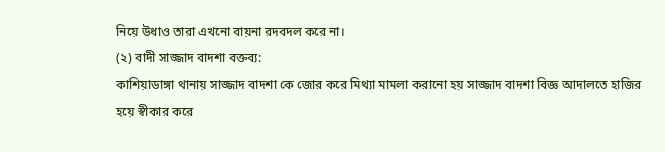নিয়ে উধাও তারা এখনো বায়না রদবদল করে না।
(২) বাদী সাজ্জাদ বাদশা বক্তব্য:
কাশিয়াডাঙ্গা থানায় সাজ্জাদ বাদশা কে জোর করে মিথ্যা মামলা করানো হয় সাজ্জাদ বাদশা বিজ্ঞ আদালতে হাজির হয়ে স্বীকার করে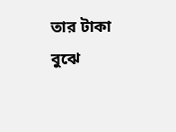তার টাকা বুঝে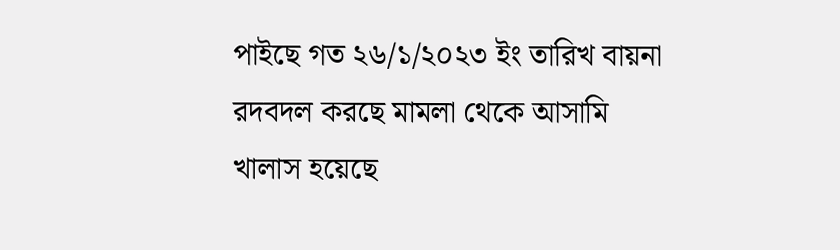পাইছে গত ২৬/১/২০২৩ ইং তারিখ বায়না রদবদল করছে মামলা থেকে আসামি খালাস হয়েছে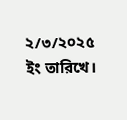২/৩/২০২৫ ইং তারিখে।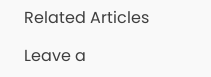Related Articles

Leave a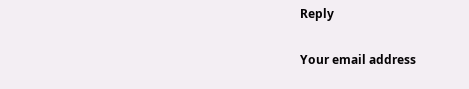Reply

Your email address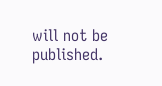will not be published.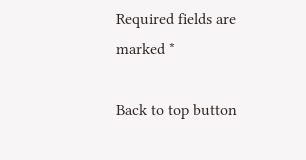Required fields are marked *

Back to top button